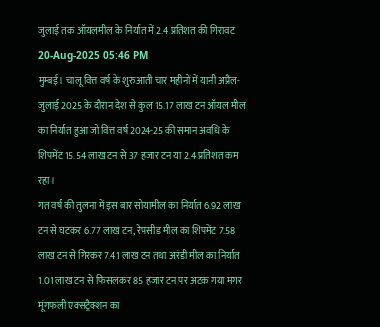जुलाई तक ऑयलमील के निर्यात में 2.4 प्रतिशत की गिरावट
20-Aug-2025 05:46 PM
मुम्बई। चालू वित्त वर्ष के शुरुआती चार महीनों में यानी अप्रैल-जुलाई 2025 के दौरान देश से कुल 15.17 लाख टन ऑयल मील का निर्यात हुआ जो वित्त वर्ष 2024-25 की समान अवधि के शिपमेंट 15.54 लाख टन से 37 हजार टन या 2.4 प्रतिशत कम रहा।
गत वर्ष की तुलना में इस बार सोयामील का निर्यात 6.92 लाख टन से घटकर 6.77 लाख टन, रेपसीड मील का शिपमेंट 7.58 लाख टन से गिरकर 7.41 लाख टन तथा अरंडी मील का निर्यात 1.01 लाख टन से फिसलकर 85 हजार टन पर अटक गया मगर मूंगफली एक्सट्रैक्शन का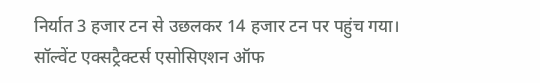निर्यात 3 हजार टन से उछलकर 14 हजार टन पर पहुंच गया।
सॉल्वेंट एक्सट्रैक्टर्स एसोसिएशन ऑफ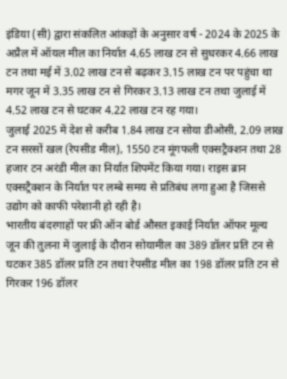इंडिया (सी) द्वारा संकलित आंकड़ों के अनुसार वर्ष - 2024 के 2025 के अप्रैल में ऑयल मील का निर्यात 4.65 लाख टन से सुधरकर 4.66 लाख टन तथा मई में 3.02 लाख टन से बढ़कर 3.15 लाख टन पर पहुंचा था मगर जून में 3.35 लाख टन से गिरकर 3.13 लाख टन तथा जुलाई में 4.52 लाख टन से घटकर 4.22 लाख टन रह गया।
जुलाई 2025 में देश से करीब 1.84 लाख टन सोया डीओसी, 2.09 लाख टन सरसों खल (रेपसीड मील), 1550 टन मूंगफली एक्सट्रैक्शन तथा 28 हजार टन अरंडी मील का निर्यात शिपमेंट किया गया। राइस ब्रान एक्सट्रैक्शन के निर्यात पर लम्बे समय से प्रतिबंध लगा हुआ है जिससे उद्योग को काफी परेशानी हो रही है।
भारतीय बंदरगाहों पर फ्री ऑन बोर्ड औसत इकाई निर्यात ऑफर मूल्य जून की तुलना में जुलाई के दौरान सोयामील का 389 डॉलर प्रति टन से घटकर 385 डॉलर प्रति टन तथा रेपसीड मील का 198 डॉलर प्रति टन से गिरकर 196 डॉलर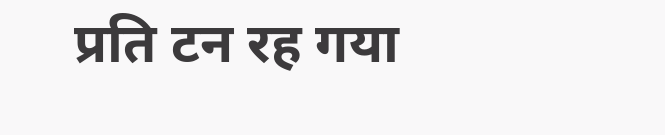प्रति टन रह गया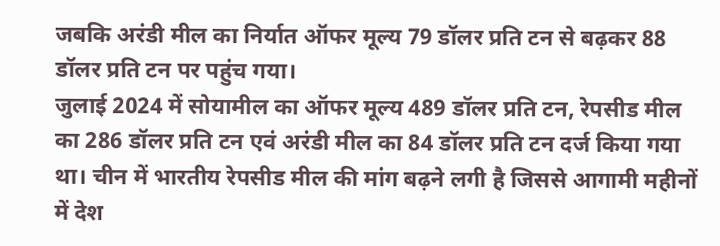जबकि अरंडी मील का निर्यात ऑफर मूल्य 79 डॉलर प्रति टन से बढ़कर 88 डॉलर प्रति टन पर पहुंच गया।
जुलाई 2024 में सोयामील का ऑफर मूल्य 489 डॉलर प्रति टन, रेपसीड मील का 286 डॉलर प्रति टन एवं अरंडी मील का 84 डॉलर प्रति टन दर्ज किया गया था। चीन में भारतीय रेपसीड मील की मांग बढ़ने लगी है जिससे आगामी महीनों में देश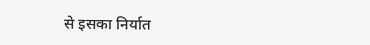से इसका निर्यात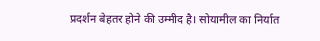प्रदर्शन बेहतर होने की उम्मीद है। सोयामील का निर्यात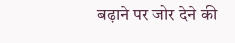बढ़ाने पर जोर देने की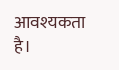आवश्यकता है।